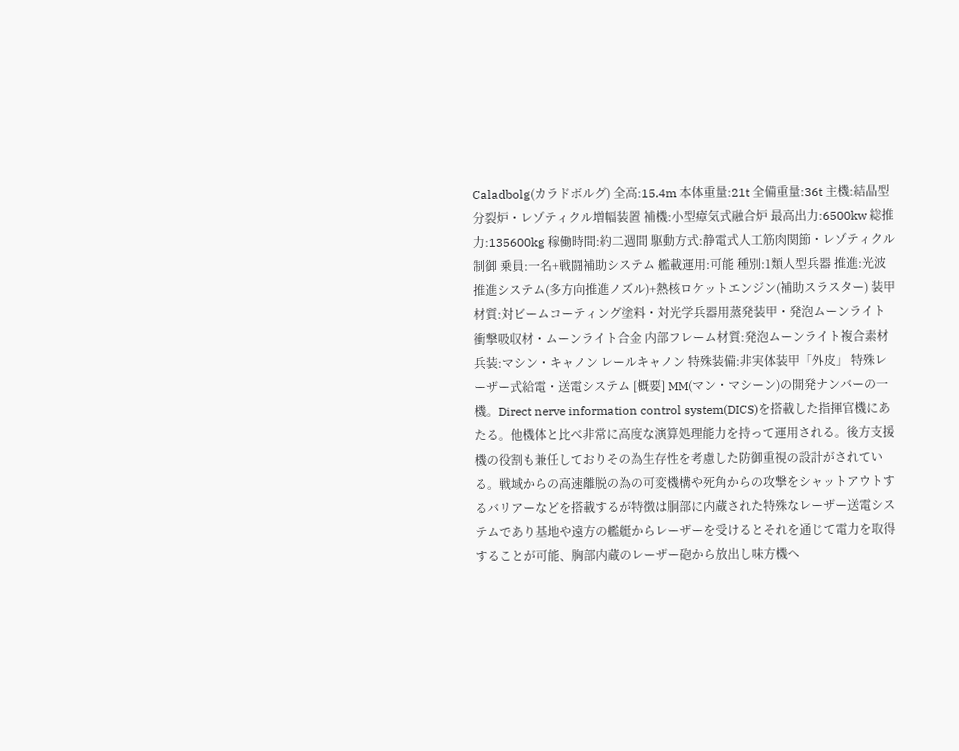Caladbolg(カラドボルグ) 全高:15.4m 本体重量:21t 全備重量:36t 主機:結晶型分裂炉・レゾティクル増幅装置 補機:小型瘴気式融合炉 最高出力:6500kw 総推力:135600kg 稼働時間:約二週間 駆動方式:静電式人工筋肉関節・レゾティクル制御 乗員:一名+戦闘補助システム 艦載運用:可能 種別:1類人型兵器 推進:光波推進システム(多方向推進ノズル)+熱核ロケットエンジン(補助スラスター) 装甲材質:対ビームコーティング塗料・対光学兵器用蒸発装甲・発泡ムーンライト衝撃吸収材・ムーンライト合金 内部フレーム材質:発泡ムーンライト複合素材 兵装:マシン・キャノン レールキャノン 特殊装備:非実体装甲「外皮」 特殊レーザー式給電・送電システム [概要] MM(マン・マシーン)の開発ナンバーの一機。Direct nerve information control system(DICS)を搭載した指揮官機にあたる。他機体と比べ非常に高度な演算処理能力を持って運用される。後方支援機の役割も兼任しておりその為生存性を考慮した防御重視の設計がされている。戦域からの高速離脱の為の可変機構や死角からの攻撃をシャットアウトするバリアーなどを搭載するが特徴は胴部に内蔵された特殊なレーザー送電システムであり基地や遠方の艦艇からレーザーを受けるとそれを通じて電力を取得することが可能、胸部内蔵のレーザー砲から放出し味方機へ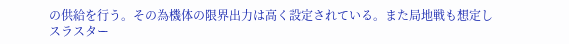の供給を行う。その為機体の限界出力は高く設定されている。また局地戦も想定しスラスター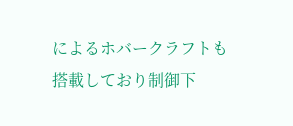によるホバークラフトも搭載しており制御下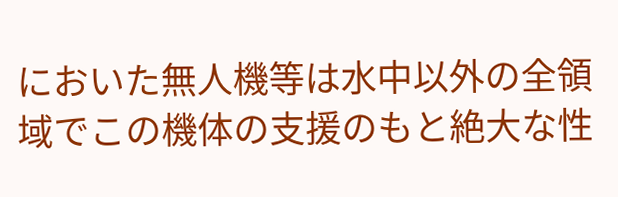においた無人機等は水中以外の全領域でこの機体の支援のもと絶大な性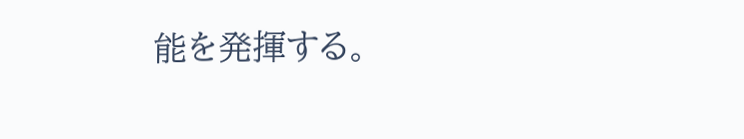能を発揮する。